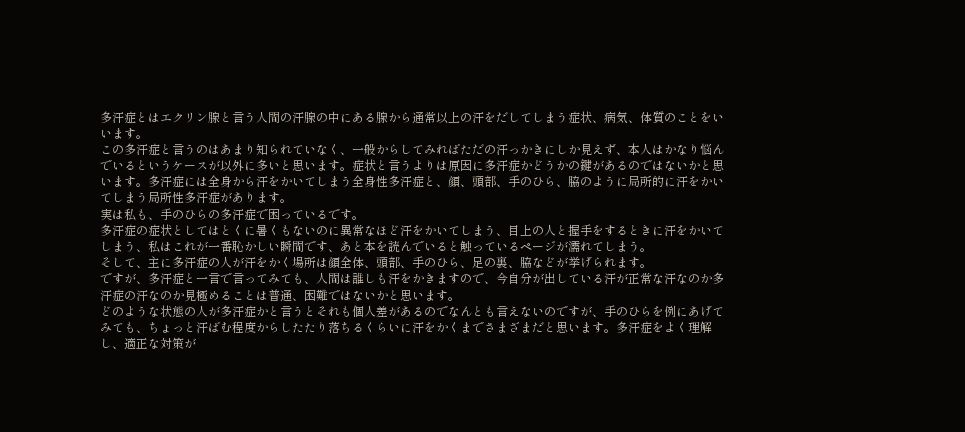多汗症とはエクリン腺と言う人間の汗腺の中にある腺から通常以上の汗をだしてしまう症状、病気、体質のことをいいます。
この多汗症と言うのはあまり知られていなく、一般からしてみればただの汗っかきにしか見えず、本人はかなり悩んでいるというケースが以外に多いと思います。症状と言うよりは原因に多汗症かどうかの鍵があるのではないかと思います。多汗症には全身から汗をかいてしまう全身性多汗症と、顔、頭部、手のひら、脇のように局所的に汗をかいてしまう局所性多汗症があります。
実は私も、手のひらの多汗症で困っているです。
多汗症の症状としてはとくに暑くもないのに異常なほど汗をかいてしまう、目上の人と握手をするときに汗をかいてしまう、私はこれが一番恥かしい瞬間です、あと本を読んでいると触っているページが濡れてしまう。
そして、主に多汗症の人が汗をかく場所は顔全体、頭部、手のひら、足の裏、脇などが挙げられます。
ですが、多汗症と一言で言ってみても、人間は誰しも汗をかきますので、今自分が出している汗が正常な汗なのか多汗症の汗なのか見極めることは普通、困難ではないかと思います。
どのような状態の人が多汗症かと言うとそれも個人差があるのでなんとも言えないのですが、手のひらを例にあげてみても、ちょっと汗ばむ程度からしたたり落ちるくらいに汗をかくまでさまざまだと思います。多汗症をよく理解し、適正な対策が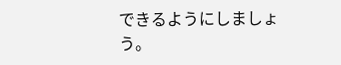できるようにしましょう。